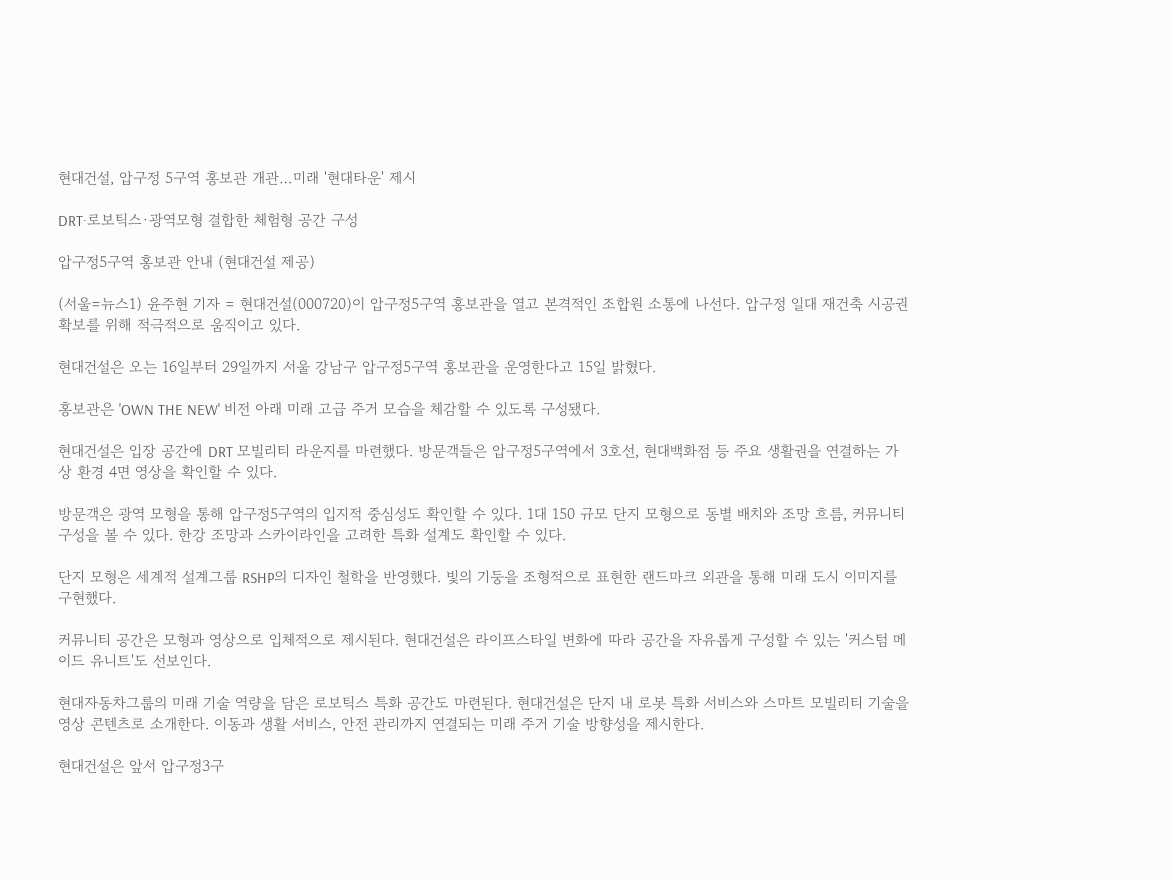현대건설, 압구정 5구역 홍보관 개관…미래 '현대타운' 제시

DRT·로보틱스·광역모형 결합한 체험형 공간 구성

압구정5구역 홍보관 안내 (현대건설 제공)

(서울=뉴스1) 윤주현 기자 = 현대건설(000720)이 압구정5구역 홍보관을 열고 본격적인 조합원 소통에 나선다. 압구정 일대 재건축 시공권 확보를 위해 적극적으로 움직이고 있다.

현대건설은 오는 16일부터 29일까지 서울 강남구 압구정5구역 홍보관을 운영한다고 15일 밝혔다.

홍보관은 'OWN THE NEW' 비전 아래 미래 고급 주거 모습을 체감할 수 있도록 구성됐다.

현대건설은 입장 공간에 DRT 모빌리티 라운지를 마련했다. 방문객들은 압구정5구역에서 3호선, 현대백화점 등 주요 생활권을 연결하는 가상 환경 4면 영상을 확인할 수 있다.

방문객은 광역 모형을 통해 압구정5구역의 입지적 중심성도 확인할 수 있다. 1대 150 규모 단지 모형으로 동별 배치와 조망 흐름, 커뮤니티 구성을 볼 수 있다. 한강 조망과 스카이라인을 고려한 특화 설계도 확인할 수 있다.

단지 모형은 세계적 설계그룹 RSHP의 디자인 철학을 반영했다. 빛의 기둥을 조형적으로 표현한 랜드마크 외관을 통해 미래 도시 이미지를 구현했다.

커뮤니티 공간은 모형과 영상으로 입체적으로 제시된다. 현대건설은 라이프스타일 변화에 따라 공간을 자유롭게 구성할 수 있는 '커스텀 메이드 유니트'도 선보인다.

현대자동차그룹의 미래 기술 역량을 담은 로보틱스 특화 공간도 마련된다. 현대건설은 단지 내 로봇 특화 서비스와 스마트 모빌리티 기술을 영상 콘텐츠로 소개한다. 이동과 생활 서비스, 안전 관리까지 연결되는 미래 주거 기술 방향성을 제시한다.

현대건설은 앞서 압구정3구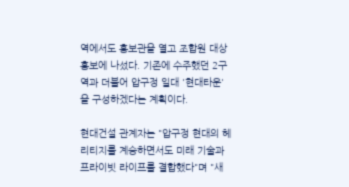역에서도 홍보관을 열고 조합원 대상 홍보에 나섰다. 기존에 수주했던 2구역과 더불어 압구정 일대 '현대타운'을 구성하겠다는 계획이다.

현대건설 관계자는 "압구정 현대의 헤리티지를 계승하면서도 미래 기술과 프라이빗 라이프를 결합했다"며 "새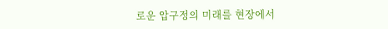로운 압구정의 미래를 현장에서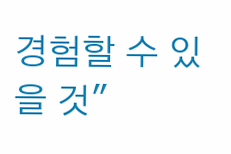경험할 수 있을 것"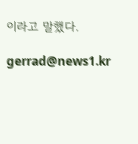이라고 말했다.

gerrad@news1.kr